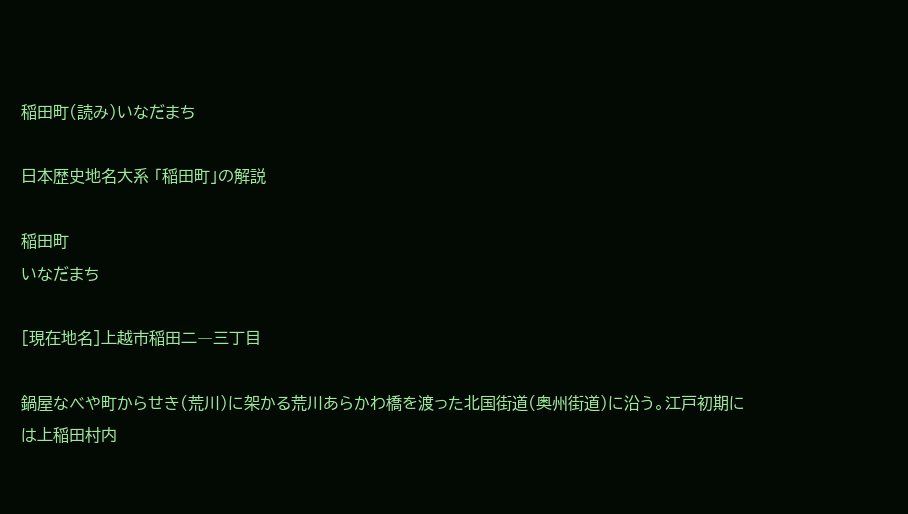稲田町(読み)いなだまち

日本歴史地名大系 「稲田町」の解説

稲田町
いなだまち

[現在地名]上越市稲田二―三丁目

鍋屋なべや町からせき(荒川)に架かる荒川あらかわ橋を渡った北国街道(奥州街道)に沿う。江戸初期には上稲田村内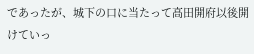であったが、城下の口に当たって高田開府以後開けていっ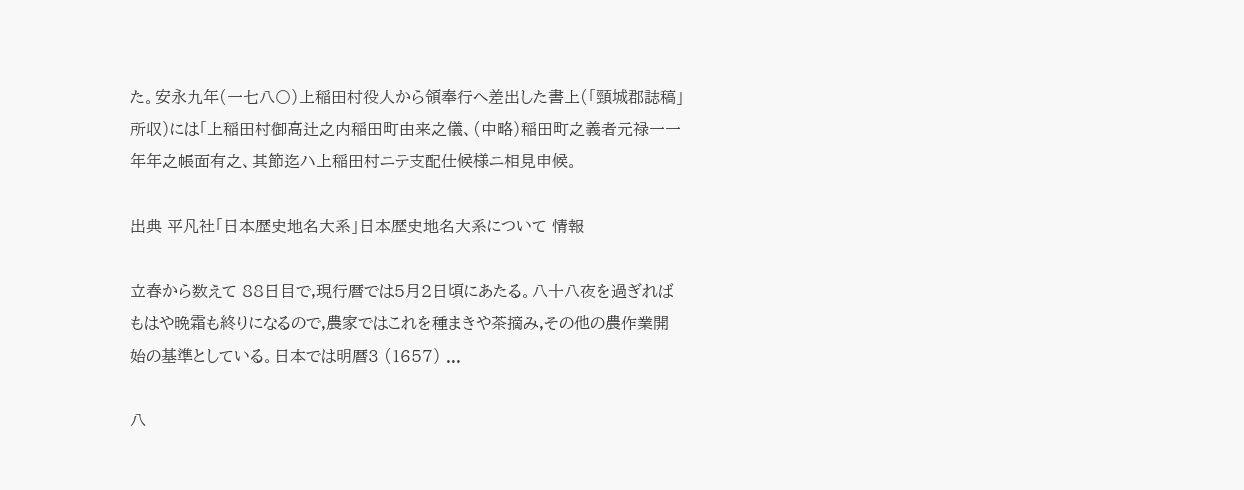た。安永九年(一七八〇)上稲田村役人から領奉行へ差出した書上(「頸城郡誌稿」所収)には「上稲田村御高辻之内稲田町由来之儀、(中略)稲田町之義者元禄一一年年之帳面有之、其節迄ハ上稲田村ニテ支配仕候様ニ相見申候。

出典 平凡社「日本歴史地名大系」日本歴史地名大系について 情報

立春から数えて 88日目で,現行暦では5月2日頃にあたる。八十八夜を過ぎればもはや晩霜も終りになるので,農家ではこれを種まきや茶摘み,その他の農作業開始の基準としている。日本では明暦3 (1657) ...

八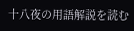十八夜の用語解説を読む